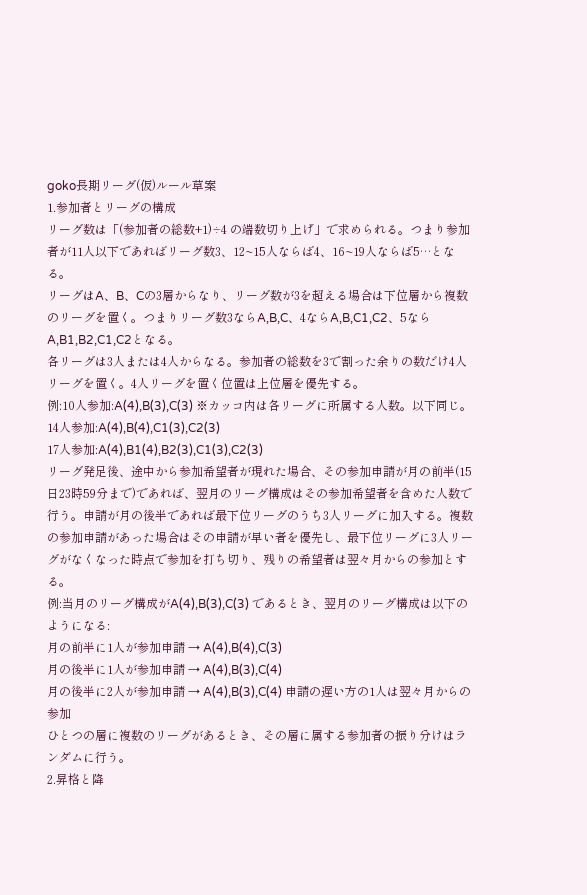goko長期リーグ(仮)ルール草案
1.参加者とリーグの構成
リーグ数は「(参加者の総数+1)÷4 の端数切り上げ」で求められる。つまり参加者が11人以下であればリーグ数3、12~15人ならば4、16~19人ならば5…となる。
リーグはA、B、Cの3層からなり、リーグ数が3を超える場合は下位層から複数のリーグを置く。つまりリーグ数3ならA,B,C、4ならA,B,C1,C2、5ならA,B1,B2,C1,C2となる。
各リーグは3人または4人からなる。参加者の総数を3で割った余りの数だけ4人リーグを置く。4人リーグを置く位置は上位層を優先する。
例:10人参加:A(4),B(3),C(3) ※カッコ内は各リーグに所属する人数。以下同じ。
14人参加:A(4),B(4),C1(3),C2(3)
17人参加:A(4),B1(4),B2(3),C1(3),C2(3)
リーグ発足後、途中から参加希望者が現れた場合、その参加申請が月の前半(15日23時59分まで)であれば、翌月のリーグ構成はその参加希望者を含めた人数で行う。申請が月の後半であれば最下位リーグのうち3人リーグに加入する。複数の参加申請があった場合はその申請が早い者を優先し、最下位リーグに3人リーグがなくなった時点で参加を打ち切り、残りの希望者は翌々月からの参加とする。
例:当月のリーグ構成がA(4),B(3),C(3) であるとき、翌月のリーグ構成は以下のようになる:
月の前半に1人が参加申請 → A(4),B(4),C(3)
月の後半に1人が参加申請 → A(4),B(3),C(4)
月の後半に2人が参加申請 → A(4),B(3),C(4) 申請の遅い方の1人は翌々月からの参加
ひとつの層に複数のリーグがあるとき、その層に属する参加者の振り分けはランダムに行う。
2.昇格と降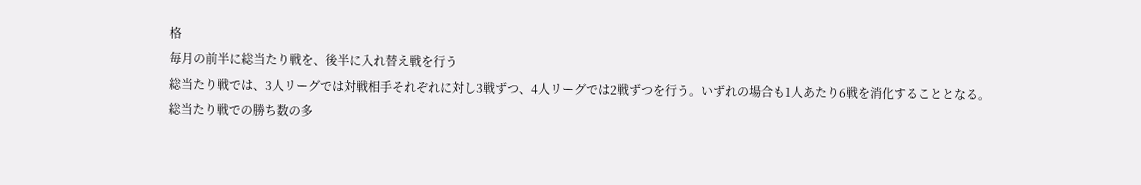格
毎月の前半に総当たり戦を、後半に入れ替え戦を行う
総当たり戦では、3人リーグでは対戦相手それぞれに対し3戦ずつ、4人リーグでは2戦ずつを行う。いずれの場合も1人あたり6戦を消化することとなる。
総当たり戦での勝ち数の多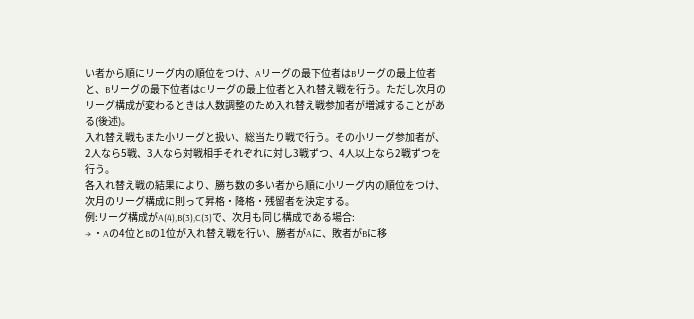い者から順にリーグ内の順位をつけ、Aリーグの最下位者はBリーグの最上位者と、Bリーグの最下位者はCリーグの最上位者と入れ替え戦を行う。ただし次月のリーグ構成が変わるときは人数調整のため入れ替え戦参加者が増減することがある(後述)。
入れ替え戦もまた小リーグと扱い、総当たり戦で行う。その小リーグ参加者が、2人なら5戦、3人なら対戦相手それぞれに対し3戦ずつ、4人以上なら2戦ずつを行う。
各入れ替え戦の結果により、勝ち数の多い者から順に小リーグ内の順位をつけ、次月のリーグ構成に則って昇格・降格・残留者を決定する。
例:リーグ構成がA(4),B(3),C(3)で、次月も同じ構成である場合:
→ ・Aの4位とBの1位が入れ替え戦を行い、勝者がAに、敗者がBに移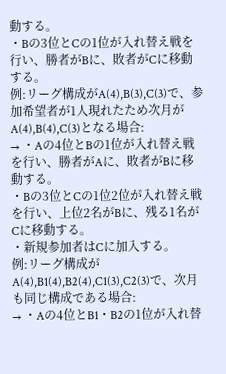動する。
・Bの3位とCの1位が入れ替え戦を行い、勝者がBに、敗者がCに移動する。
例:リーグ構成がA(4),B(3),C(3)で、参加希望者が1人現れたため次月がA(4),B(4),C(3)となる場合:
→ ・Aの4位とBの1位が入れ替え戦を行い、勝者がAに、敗者がBに移動する。
・Bの3位とCの1位2位が入れ替え戦を行い、上位2名がBに、残る1名がCに移動する。
・新規参加者はCに加入する。
例:リーグ構成がA(4),B1(4),B2(4),C1(3),C2(3)で、次月も同じ構成である場合:
→ ・Aの4位とB1・B2の1位が入れ替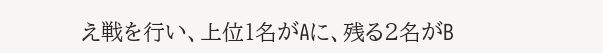え戦を行い、上位1名がAに、残る2名がB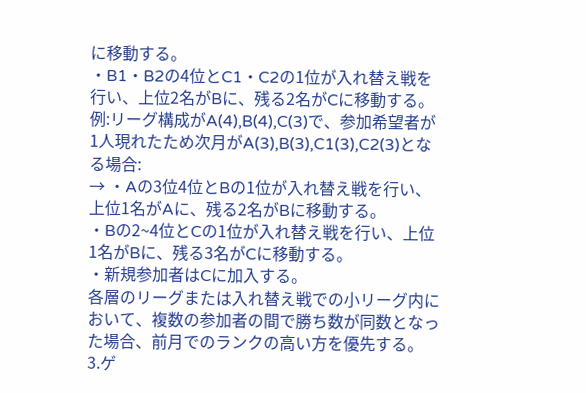に移動する。
・B1・B2の4位とC1・C2の1位が入れ替え戦を行い、上位2名がBに、残る2名がCに移動する。
例:リーグ構成がA(4),B(4),C(3)で、参加希望者が1人現れたため次月がA(3),B(3),C1(3),C2(3)となる場合:
→ ・Aの3位4位とBの1位が入れ替え戦を行い、上位1名がAに、残る2名がBに移動する。
・Bの2~4位とCの1位が入れ替え戦を行い、上位1名がBに、残る3名がCに移動する。
・新規参加者はCに加入する。
各層のリーグまたは入れ替え戦での小リーグ内において、複数の参加者の間で勝ち数が同数となった場合、前月でのランクの高い方を優先する。
3.ゲ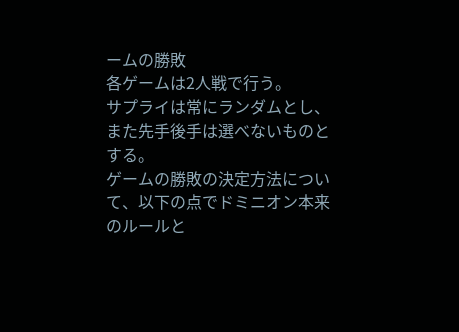ームの勝敗
各ゲームは2人戦で行う。
サプライは常にランダムとし、また先手後手は選べないものとする。
ゲームの勝敗の決定方法について、以下の点でドミニオン本来のルールと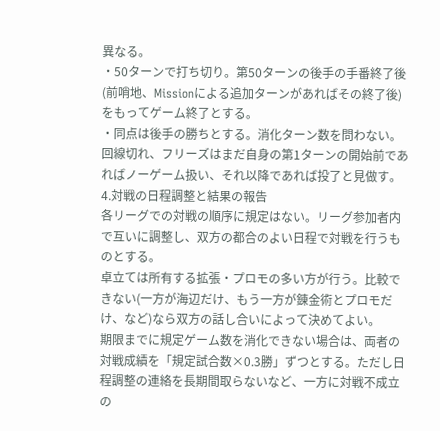異なる。
・50ターンで打ち切り。第50ターンの後手の手番終了後(前哨地、Missionによる追加ターンがあればその終了後)をもってゲーム終了とする。
・同点は後手の勝ちとする。消化ターン数を問わない。
回線切れ、フリーズはまだ自身の第1ターンの開始前であればノーゲーム扱い、それ以降であれば投了と見做す。
4.対戦の日程調整と結果の報告
各リーグでの対戦の順序に規定はない。リーグ参加者内で互いに調整し、双方の都合のよい日程で対戦を行うものとする。
卓立ては所有する拡張・プロモの多い方が行う。比較できない(一方が海辺だけ、もう一方が錬金術とプロモだけ、など)なら双方の話し合いによって決めてよい。
期限までに規定ゲーム数を消化できない場合は、両者の対戦成績を「規定試合数×0.3勝」ずつとする。ただし日程調整の連絡を長期間取らないなど、一方に対戦不成立の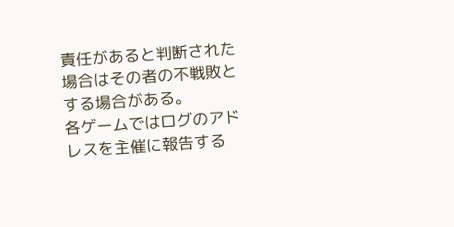責任があると判断された場合はその者の不戦敗とする場合がある。
各ゲームではログのアドレスを主催に報告する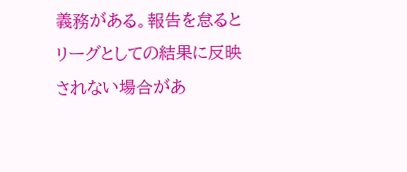義務がある。報告を怠るとリーグとしての結果に反映されない場合があ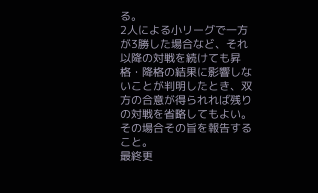る。
2人による小リーグで一方が3勝した場合など、それ以降の対戦を続けても昇格・降格の結果に影響しないことが判明したとき、双方の合意が得られれば残りの対戦を省略してもよい。その場合その旨を報告すること。
最終更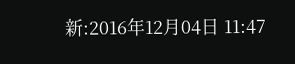新:2016年12月04日 11:47